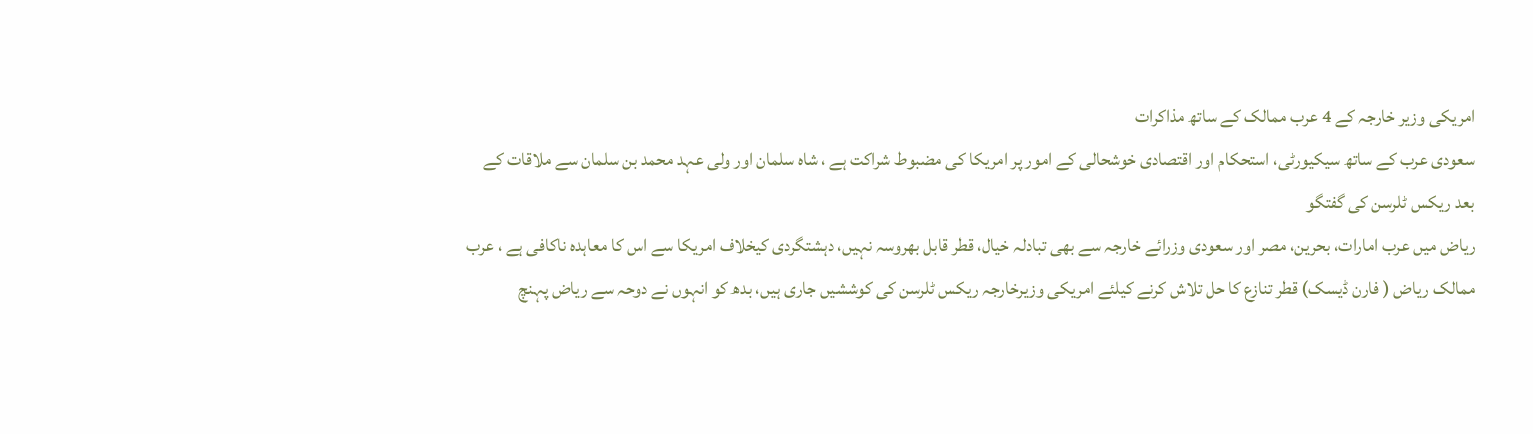امریکی وزیر خارجہ کے 4 عرب ممالک کے ساتھ مذاکرات
سعودی عرب کے ساتھ سیکیورٹی، استحکام اور اقتصادی خوشحالی کے امور پر امریکا کی مضبوط شراکت ہے ، شاہ سلمان اور ولی عہد محمد بن سلمان سے ملاقات کے بعد ریکس ٹلرسن کی گفتگو
ریاض میں عرب امارات، بحرین، مصر اور سعودی وزرائے خارجہ سے بھی تبادلہ خیال، قطر قابل بھروسہ نہیں، دہشتگردی کیخلاف امریکا سے اس کا معاہدہ ناکافی ہے ، عرب ممالک ریاض ( فارن ڈیسک) قطر تنازع کا حل تلاش کرنے کیلئے امریکی وزیرخارجہ ریکس ٹلرسن کی کوششیں جاری ہیں، بدھ کو انہوں نے دوحہ سے ریاض پہنچ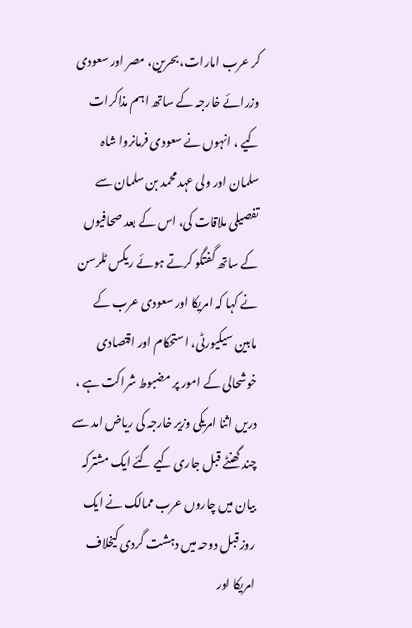کر عرب امارات، بحرین، مصر اور سعودی وزرائے خارجہ کے ساتھ اہم مذاکرات کیے ، انہوں نے سعودی فرمانروا شاہ سلمان اور ولی عہد محمد بن سلمان سے تفصیلی ملاقات کی، اس کے بعد صحافیوں کے ساتھ گفتگو کرتے ہوئے ریکس ٹلرسن نے کہا کہ امریکا اور سعودی عرب کے مابین سیکیورٹی، استحکام اور اقتصادی خوشحالی کے امور پر مضبوط شراکت ہے ، دریں اثنا امریکی وزیر خارجہ کی ریاض امد سے چند گھنٹے قبل جاری کیے گئے ایک مشترکہ بیان میں چاروں عرب ممالک نے ایک روز قبل دوحہ میں دہشت گردی کیخلاف امریکا اور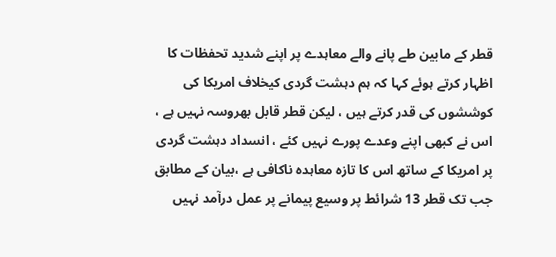قطر کے مابین طے پانے والے معاہدے پر اپنے شدید تحفظات کا اظہار کرتے ہوئے کہا کہ ہم دہشت گردی کیخلاف امریکا کی کوششوں کی قدر کرتے ہیں ، لیکن قطر قابل بھروسہ نہیں ہے ، اس نے کبھی اپنے وعدے پورے نہیں کئے ، انسداد دہشت گردی پر امریکا کے ساتھ اس کا تازہ معاہدہ ناکافی ہے ،بیان کے مطابق جب تک قطر 13 شرائط پر وسیع پیمانے پر عمل درآمد نہیں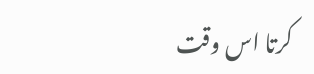کرتا اس وقت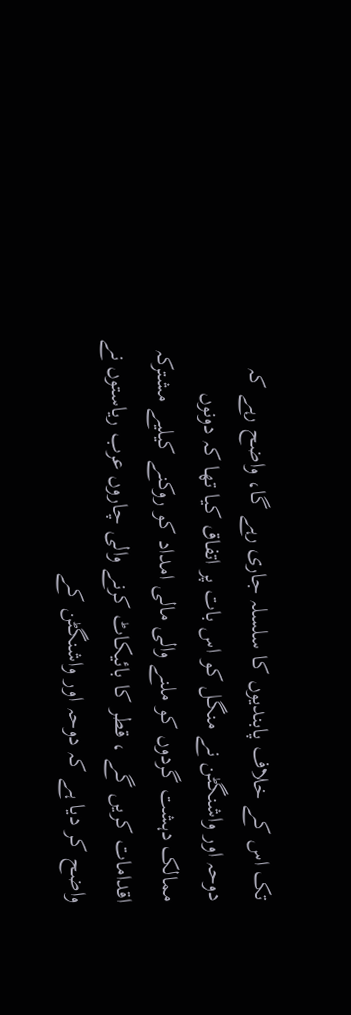تک اس کے خلاف پابندیوں کا سلسلہ جاری رہے گا، واضح رہے کہ دوحہ اور واشنگٹن نے منگل کو اس بات پر اتفاق کیا تھا کہ دونوں ممالک دہشت گردوں کو ملنے والی مالی امداد کو روکنے کیلیے مشترکہ اقدامات کریں گے ، قطر کا بائیکاٹ کرنے والی چاروں عرب ریاستوں نے واضح کر دیا ہے کہ دوحہ اور واشنگٹن کے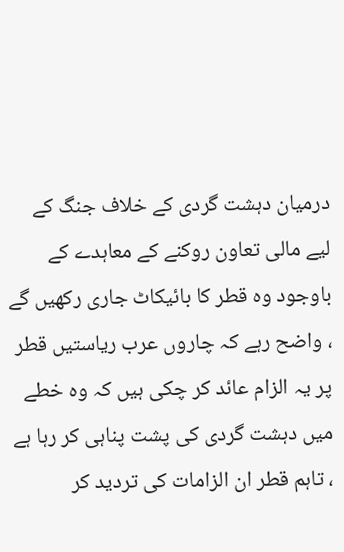درمیان دہشت گردی کے خلاف جنگ کے لیے مالی تعاون روکنے کے معاہدے کے باوجود وہ قطر کا بائیکاٹ جاری رکھیں گے ، واضح رہے کہ چاروں عرب ریاستیں قطر پر یہ الزام عائد کر چکی ہیں کہ وہ خطے میں دہشت گردی کی پشت پناہی کر رہا ہے ، تاہم قطر ان الزامات کی تردید کر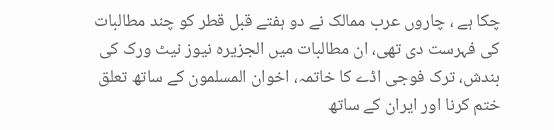چکا ہے ، چاروں عرب ممالک نے دو ہفتے قبل قطر کو چند مطالبات کی فہرست دی تھی، ان مطالبات میں الجزیرہ نیوز نیٹ ورک کی بندش، ترک فوجی اڈے کا خاتمہ، اخوان المسلمون کے ساتھ تعلق ختم کرنا اور ایران کے ساتھ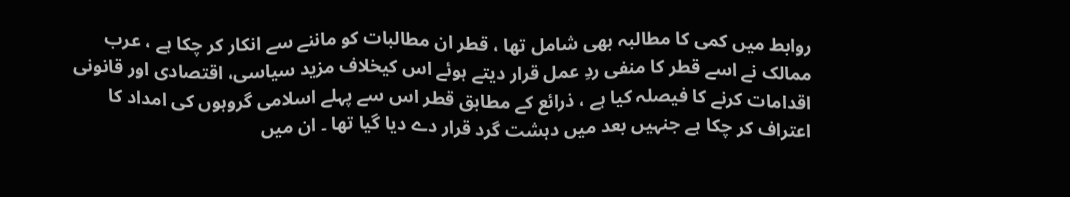روابط میں کمی کا مطالبہ بھی شامل تھا ، قطر ان مطالبات کو ماننے سے انکار کر چکا ہے ، عرب ممالک نے اسے قطر کا منفی ردِ عمل قرار دیتے ہوئے اس کیخلاف مزید سیاسی، اقتصادی اور قانونی اقدامات کرنے کا فیصلہ کیا ہے ، ذرائع کے مطابق قطر اس سے پہلے اسلامی گروہوں کی امداد کا اعتراف کر چکا ہے جنہیں بعد میں دہشت گرد قرار دے دیا گیا تھا ۔ ان میں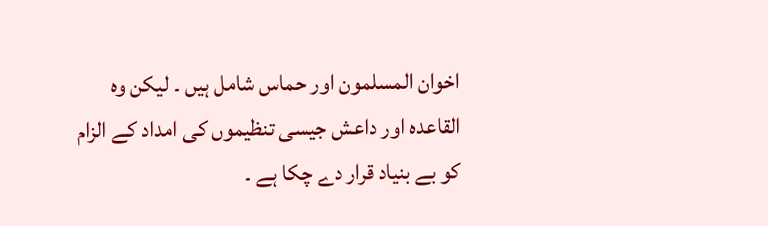اخوان المسلمون اور حماس شامل ہیں ۔ لیکن وہ القاعدہ اور داعش جیسی تنظیموں کی امداد کے الزام کو بے بنیاد قرار دے چکا ہے ۔